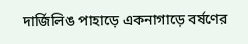দার্জিলিঙ পাহাড়ে একনাগাড়ে বর্ষণের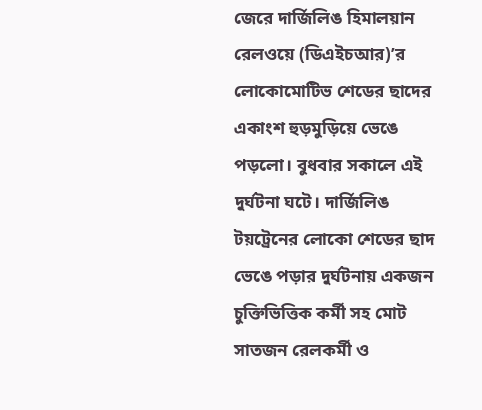জেরে দার্জিলিঙ হিমালয়ান রেলওয়ে (ডিএইচআর)’র লোকোমোটিভ শেডের ছাদের একাংশ হুড়মুড়িয়ে ভেঙে পড়লো। বুধবার সকালে এই দুর্ঘটনা ঘটে। দার্জিলিঙ টয়ট্রেনের লোকো শেডের ছাদ ভেঙে পড়ার দুর্ঘটনায় একজন চুক্তিভিত্তিক কর্মী সহ মোট সাতজন রেলকর্মী ও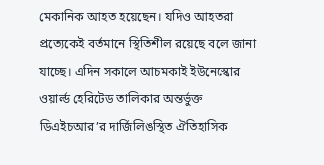মেকানিক আহত হয়েছেন। যদিও আহতরা প্রত্যেকেই বর্তমানে স্থিতিশীল রয়েছে বলে জানা যাচ্ছে। এদিন সকালে আচমকাই ইউনেস্কোর ওয়ার্ল্ড হেরিটেড তালিকার অন্তর্ভুক্ত ডিএইচআর’র দার্জিলিঙস্থিত ঐতিহাসিক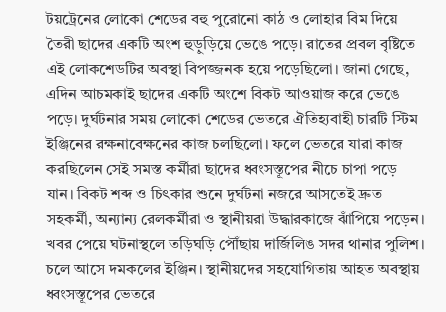টয়ট্রেনের লোকো শেডের বহু পুরোনো কাঠ ও লোহার বিম দিয়ে তৈরী ছাদের একটি অংশ হুড়ুড়িয়ে ভেঙে পড়ে। রাতের প্রবল বৃষ্টিতে এই লোকশেডটির অবস্থা বিপজ্জনক হয়ে পড়েছিলো। জানা গেছে, এদিন আচমকাই ছাদের একটি অংশে বিকট আওয়াজ করে ভেঙে পড়ে। দুর্ঘটনার সময় লোকো শেডের ভেতরে ঐতিহ্যবাহী চারটি স্টিম ইঞ্জিনের রক্ষনাবেক্ষনের কাজ চলছিলো। ফলে ভেতরে যারা কাজ করছিলেন সেই সমস্ত কর্মীরা ছাদের ধ্বংসস্তূপের নীচে চাপা পড়ে যান। বিকট শব্দ ও চিৎকার শুনে দুর্ঘটনা নজরে আসতেই দ্রুত সহকর্মী, অন্যান্য রেলকর্মীরা ও স্থানীয়রা উদ্ধারকাজে ঝাঁপিয়ে পড়েন। খবর পেয়ে ঘটনাস্থলে তড়িঘড়ি পৌঁছায় দার্জিলিঙ সদর থানার পুলিশ। চলে আসে দমকলের ইঞ্জিন। স্থানীয়দের সহযোগিতায় আহত অবস্থায় ধ্বংসস্তূপের ভেতরে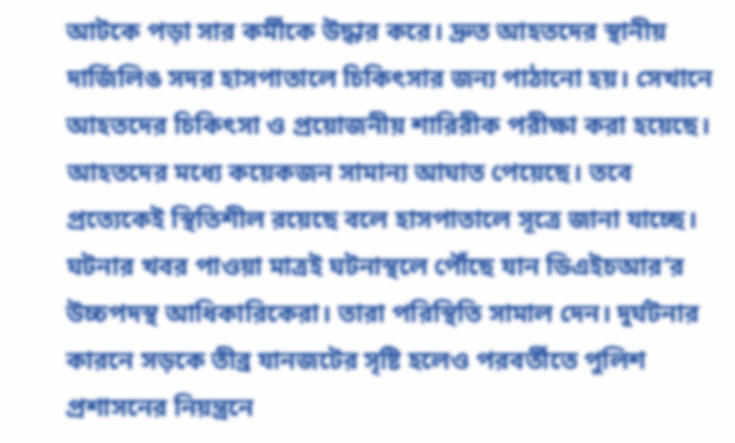আটকে পড়া সার কর্মীকে উদ্ধার করে। দ্রুত আহতদের স্থানীয় দার্জিলিঙ সদর হাসপাতালে চিকিৎসার জন্য পাঠানো হয়। সেখানে আহতদের চিকিৎসা ও প্রয়োজনীয় শারিরীক পরীক্ষা করা হয়েছে। আহতদের মধ্যে কয়েকজন সামান্য আঘাত পেয়েছে। তবে প্রত্যেকেই স্থিতিশীল রয়েছে বলে হাসপাতালে সূত্রে জানা যাচ্ছে। ঘটনার খবর পাওয়া মাত্রই ঘটনাস্থলে পৌঁছে যান ডিএইচআর’র উচ্চপদস্থ আধিকারিকেরা। তারা পরিস্থিতি সামাল দেন। দুর্ঘটনার কারনে সড়কে তীব্র যানজটের সৃষ্টি হলেও পরবর্তীতে পুলিশ প্রশাসনের নিয়ন্ত্রনে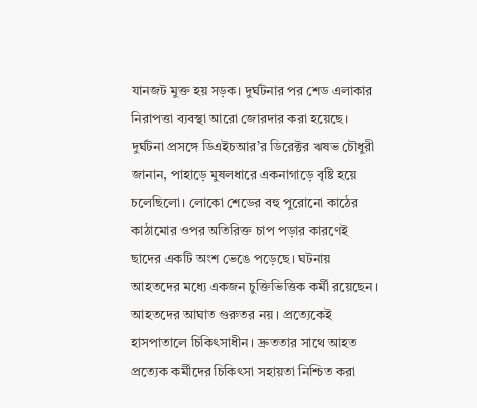যানজট মুক্ত হয় সড়ক। দুর্ঘটনার পর শেড এলাকার নিরাপত্তা ব্যবস্থা আরো জোরদার করা হয়েছে।
দুর্ঘটনা প্রসঙ্গে ডিএইচআর’র ডিরেক্টর ঋষভ চৌধুরী জানান, পাহাড়ে মুষলধারে একনাগাড়ে বৃষ্টি হয়ে চলেছিলো। লোকো শেডের বহু পুরোনো কাঠের কাঠামোর ওপর অতিরিক্ত চাপ পড়ার কারণেই ছাদের একটি অংশ ভেঙে পড়েছে। ঘটনায় আহতদের মধ্যে একজন চুক্তিভিত্তিক কর্মী রয়েছেন। আহতদের আঘাত গুরুতর নয়। প্রত্যেকেই হাসপাতালে চিকিৎসাধীন। দ্রুততার সাথে আহত প্রত্যেক কর্মীদের চিকিৎসা সহায়তা নিশ্চিত করা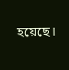হয়েছে।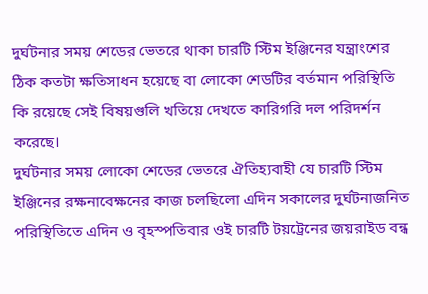দুর্ঘটনার সময় শেডের ভেতরে থাকা চারটি স্টিম ইঞ্জিনের যন্ত্রাংশের ঠিক কতটা ক্ষতিসাধন হয়েছে বা লোকো শেডটির বর্তমান পরিস্থিতি কি রয়েছে সেই বিষয়গুলি খতিয়ে দেখতে কারিগরি দল পরিদর্শন করেছে।
দুর্ঘটনার সময় লোকো শেডের ভেতরে ঐতিহ্যবাহী যে চারটি স্টিম ইঞ্জিনের রক্ষনাবেক্ষনের কাজ চলছিলো এদিন সকালের দুর্ঘটনাজনিত পরিস্থিতিতে এদিন ও বৃহস্পতিবার ওই চারটি টয়ট্রেনের জয়রাইড বন্ধ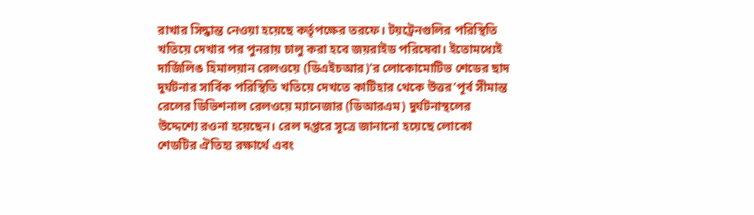রাখার সিদ্ধান্ত নেওয়া হয়েছে কর্তৃপক্ষের তরফে। টয়ট্রেনগুলির পরিস্থিতি খতিয়ে দেখার পর পুনরায় চালু করা হবে জয়রাইড পরিষেবা। ইতোমধ্যেই দার্জিলিঙ হিমালয়ান রেলওয়ে (ডিএইচআর)’র লোকোমোটিভ শেডের ছাদ দুর্ঘটনার সার্বিক পরিস্থিতি খতিয়ে দেখতে কাটিহার থেকে উত্তর’পূর্ব সীমান্ত রেলের ডিভিশনাল রেলওয়ে ম্যানেজার (ডিআরএম) দুর্ঘটনাস্থলের উদ্দেশ্যে রওনা হয়েছেন। রেল দপ্তরে সূত্রে জানানো হয়েছে লোকো শেডটির ঐতিহ্য রক্ষার্থে এবং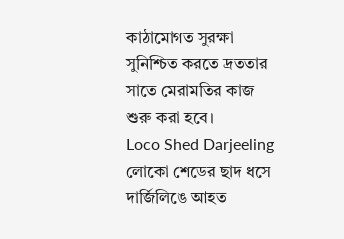কাঠামোগত সুরক্ষা সুনিশ্চিত করতে দ্রততার সাতে মেরামতির কাজ শুরু করা হবে।
Loco Shed Darjeeling
লোকো শেডের ছাদ ধসে দার্জিলিঙে আহত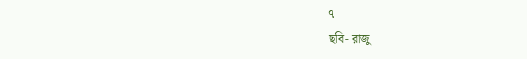৭
ছবি- রাজু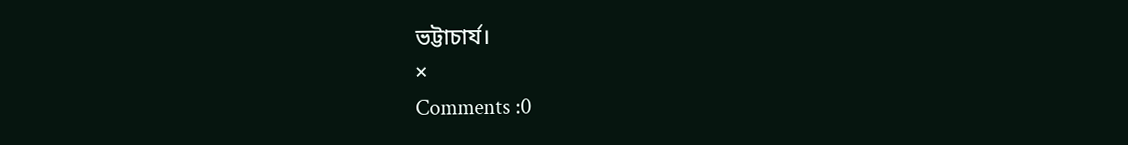ভট্টাচার্য।
×
Comments :0